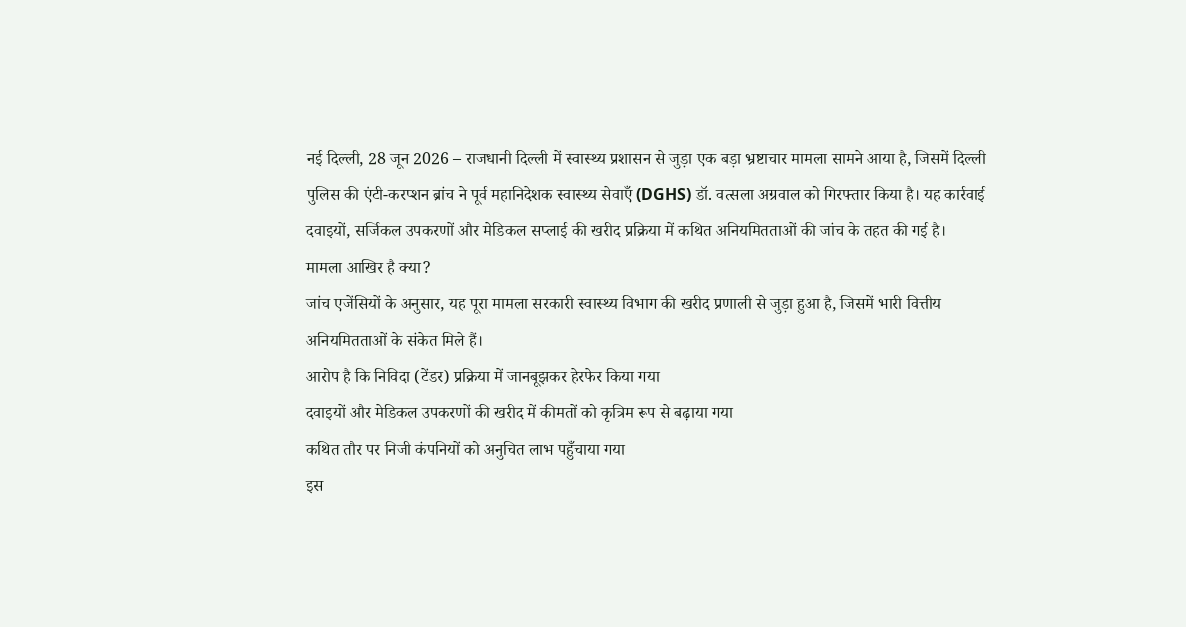नई दिल्ली, 28 जून 2026 – राजधानी दिल्ली में स्वास्थ्य प्रशासन से जुड़ा एक बड़ा भ्रष्टाचार मामला सामने आया है, जिसमें दिल्ली पुलिस की एंटी-करप्शन ब्रांच ने पूर्व महानिदेशक स्वास्थ्य सेवाएँ (DGHS) डॉ. वत्सला अग्रवाल को गिरफ्तार किया है। यह कार्रवाई दवाइयों, सर्जिकल उपकरणों और मेडिकल सप्लाई की खरीद प्रक्रिया में कथित अनियमितताओं की जांच के तहत की गई है।
मामला आखिर है क्या?
जांच एजेंसियों के अनुसार, यह पूरा मामला सरकारी स्वास्थ्य विभाग की खरीद प्रणाली से जुड़ा हुआ है, जिसमें भारी वित्तीय अनियमितताओं के संकेत मिले हैं।
आरोप है कि निविदा (टेंडर) प्रक्रिया में जानबूझकर हेरफेर किया गया
दवाइयों और मेडिकल उपकरणों की खरीद में कीमतों को कृत्रिम रूप से बढ़ाया गया
कथित तौर पर निजी कंपनियों को अनुचित लाभ पहुँचाया गया
इस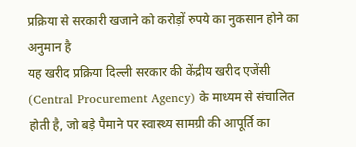प्रक्रिया से सरकारी खजाने को करोड़ों रुपये का नुकसान होने का अनुमान है
यह खरीद प्रक्रिया दिल्ली सरकार की केंद्रीय खरीद एजेंसी (Central Procurement Agency) के माध्यम से संचालित होती है, जो बड़े पैमाने पर स्वास्थ्य सामग्री की आपूर्ति का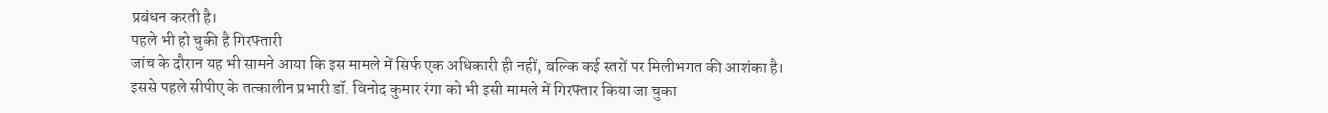प्रबंधन करती है।
पहले भी हो चुकी है गिरफ्तारी
जांच के दौरान यह भी सामने आया कि इस मामले में सिर्फ एक अधिकारी ही नहीं, बल्कि कई स्तरों पर मिलीभगत की आशंका है।
इससे पहले सीपीए के तत्कालीन प्रभारी डॉ. विनोद कुमार रंगा को भी इसी मामले में गिरफ्तार किया जा चुका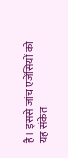है। इससे जांच एजेंसियों को यह संकेत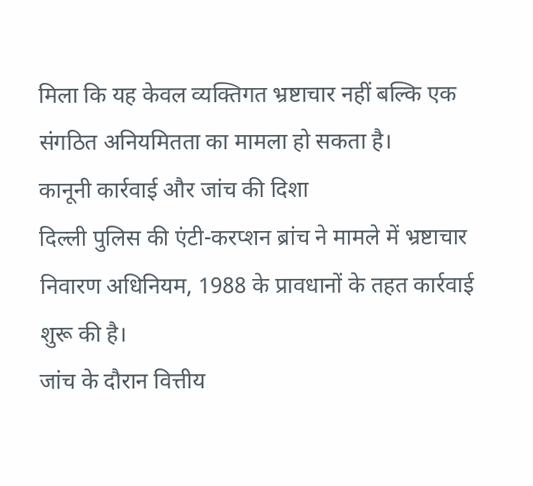मिला कि यह केवल व्यक्तिगत भ्रष्टाचार नहीं बल्कि एक संगठित अनियमितता का मामला हो सकता है।
कानूनी कार्रवाई और जांच की दिशा
दिल्ली पुलिस की एंटी-करप्शन ब्रांच ने मामले में भ्रष्टाचार निवारण अधिनियम, 1988 के प्रावधानों के तहत कार्रवाई शुरू की है।
जांच के दौरान वित्तीय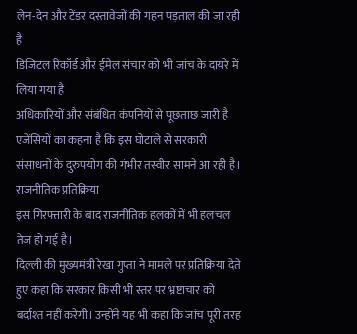लेन-देन और टेंडर दस्तावेजों की गहन पड़ताल की जा रही है
डिजिटल रिकॉर्ड और ईमेल संचार को भी जांच के दायरे में लिया गया है
अधिकारियों और संबंधित कंपनियों से पूछताछ जारी है
एजेंसियों का कहना है कि इस घोटाले से सरकारी संसाधनों के दुरुपयोग की गंभीर तस्वीर सामने आ रही है।
राजनीतिक प्रतिक्रिया
इस गिरफ्तारी के बाद राजनीतिक हलकों में भी हलचल तेज हो गई है।
दिल्ली की मुख्यमंत्री रेखा गुप्ता ने मामले पर प्रतिक्रिया देते हुए कहा कि सरकार किसी भी स्तर पर भ्रष्टाचार को बर्दाश्त नहीं करेगी। उन्होंने यह भी कहा कि जांच पूरी तरह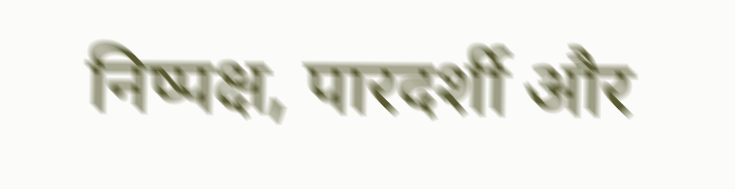निष्पक्ष, पारदर्शी और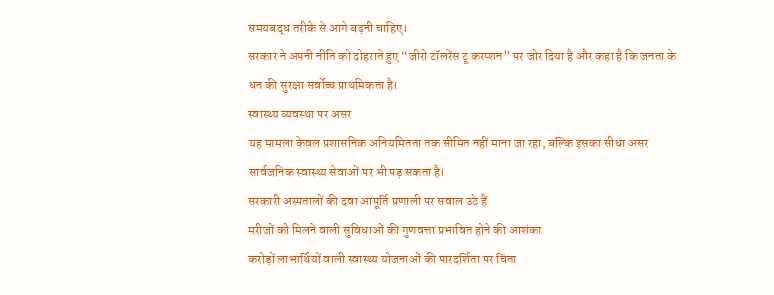समयबद्ध तरीके से आगे बढ़नी चाहिए।
सरकार ने अपनी नीति को दोहराते हुए “जीरो टॉलरेंस टू करप्शन” पर जोर दिया है और कहा है कि जनता के धन की सुरक्षा सर्वोच्च प्राथमिकता है।
स्वास्थ्य व्यवस्था पर असर
यह मामला केवल प्रशासनिक अनियमितता तक सीमित नहीं माना जा रहा, बल्कि इसका सीधा असर सार्वजनिक स्वास्थ्य सेवाओं पर भी पड़ सकता है।
सरकारी अस्पतालों की दवा आपूर्ति प्रणाली पर सवाल उठे हैं
मरीजों को मिलने वाली सुविधाओं की गुणवत्ता प्रभावित होने की आशंका
करोड़ों लाभार्थियों वाली स्वास्थ्य योजनाओं की पारदर्शिता पर चिंता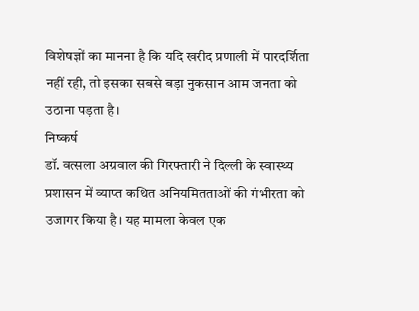विशेषज्ञों का मानना है कि यदि खरीद प्रणाली में पारदर्शिता नहीं रही, तो इसका सबसे बड़ा नुकसान आम जनता को उठाना पड़ता है।
निष्कर्ष
डॉ. वत्सला अग्रवाल की गिरफ्तारी ने दिल्ली के स्वास्थ्य प्रशासन में व्याप्त कथित अनियमितताओं की गंभीरता को उजागर किया है। यह मामला केवल एक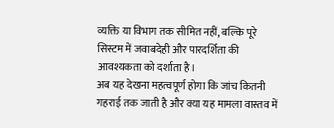व्यक्ति या विभाग तक सीमित नहीं, बल्कि पूरे सिस्टम में जवाबदेही और पारदर्शिता की आवश्यकता को दर्शाता है।
अब यह देखना महत्वपूर्ण होगा कि जांच कितनी गहराई तक जाती है और क्या यह मामला वास्तव में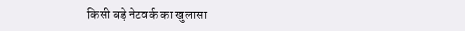किसी बड़े नेटवर्क का खुलासा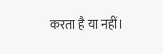करता है या नहीं।